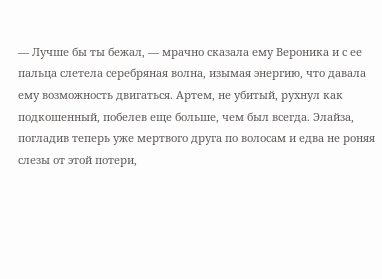— Лучше бы ты бежал, — мрачно сказала ему Вероника и с ее пальца слетела серебряная волна, изымая энергию, что давала ему возможность двигаться. Артем, не убитый, рухнул как подкошенный, побелев еще больше, чем был всегда. Элайза, погладив теперь уже мертвого друга по волосам и едва не роняя слезы от этой потери,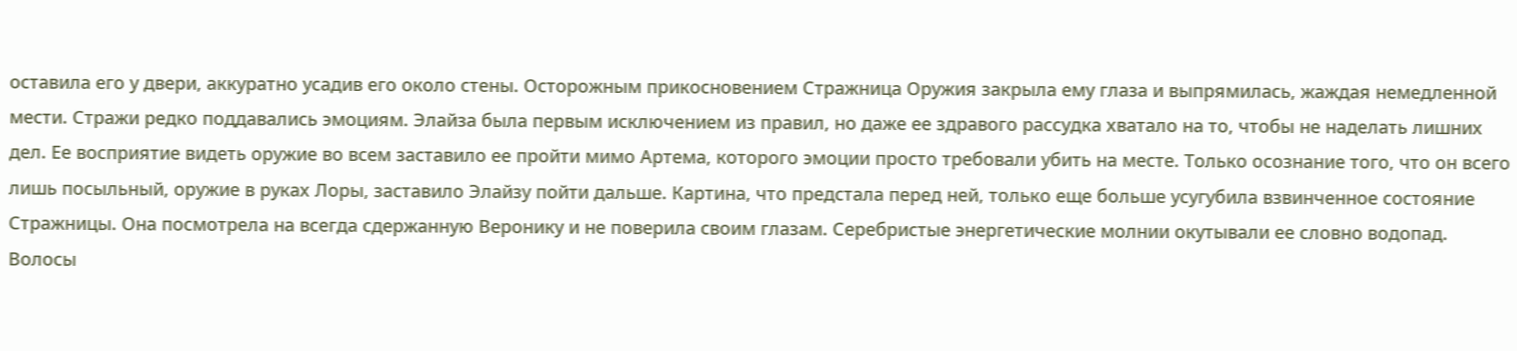оставила его у двери, аккуратно усадив его около стены. Осторожным прикосновением Стражница Оружия закрыла ему глаза и выпрямилась, жаждая немедленной мести. Стражи редко поддавались эмоциям. Элайза была первым исключением из правил, но даже ее здравого рассудка хватало на то, чтобы не наделать лишних дел. Ее восприятие видеть оружие во всем заставило ее пройти мимо Артема, которого эмоции просто требовали убить на месте. Только осознание того, что он всего лишь посыльный, оружие в руках Лоры, заставило Элайзу пойти дальше. Картина, что предстала перед ней, только еще больше усугубила взвинченное состояние Стражницы. Она посмотрела на всегда сдержанную Веронику и не поверила своим глазам. Серебристые энергетические молнии окутывали ее словно водопад. Волосы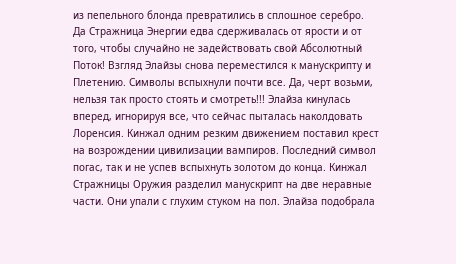из пепельного блонда превратились в сплошное серебро. Да Стражница Энергии едва сдерживалась от ярости и от того, чтобы случайно не задействовать свой Абсолютный Поток! Взгляд Элайзы снова переместился к манускрипту и Плетению. Символы вспыхнули почти все. Да, черт возьми, нельзя так просто стоять и смотреть!!! Элайза кинулась вперед, игнорируя все, что сейчас пыталась наколдовать Лоренсия. Кинжал одним резким движением поставил крест на возрождении цивилизации вампиров. Последний символ погас, так и не успев вспыхнуть золотом до конца. Кинжал Стражницы Оружия разделил манускрипт на две неравные части. Они упали с глухим стуком на пол. Элайза подобрала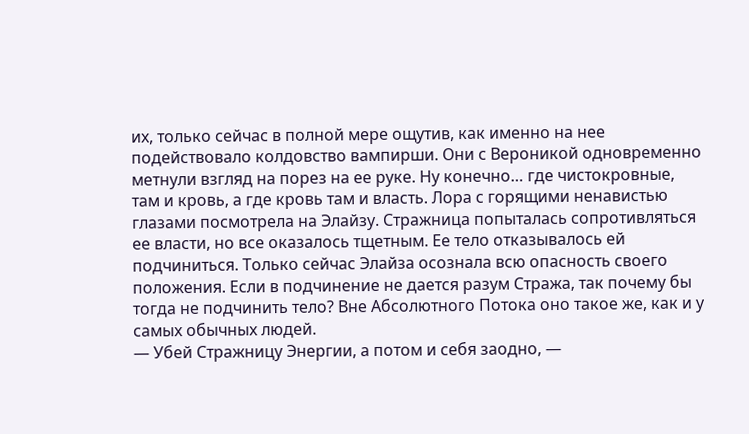их, только сейчас в полной мере ощутив, как именно на нее подействовало колдовство вампирши. Они с Вероникой одновременно метнули взгляд на порез на ее руке. Ну конечно… где чистокровные, там и кровь, а где кровь там и власть. Лора с горящими ненавистью глазами посмотрела на Элайзу. Стражница попыталась сопротивляться ее власти, но все оказалось тщетным. Ее тело отказывалось ей подчиниться. Только сейчас Элайза осознала всю опасность своего положения. Если в подчинение не дается разум Стража, так почему бы тогда не подчинить тело? Вне Абсолютного Потока оно такое же, как и у самых обычных людей.
— Убей Стражницу Энергии, а потом и себя заодно, —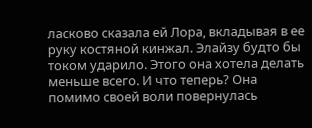ласково сказала ей Лора, вкладывая в ее руку костяной кинжал. Элайзу будто бы током ударило. Этого она хотела делать меньше всего. И что теперь? Она помимо своей воли повернулась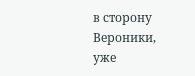в сторону Вероники, уже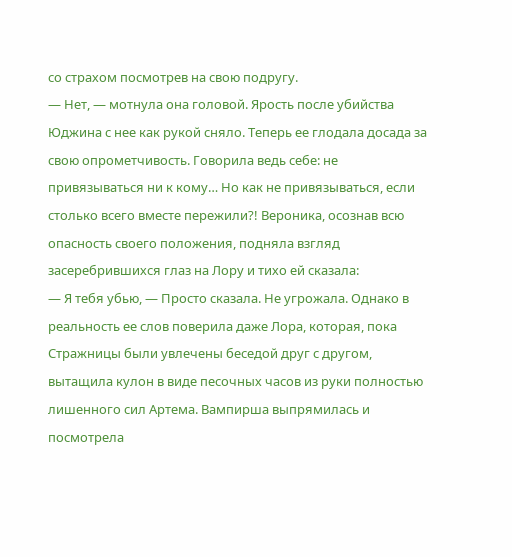со страхом посмотрев на свою подругу.
— Нет, — мотнула она головой. Ярость после убийства Юджина с нее как рукой сняло. Теперь ее глодала досада за свою опрометчивость. Говорила ведь себе: не привязываться ни к кому… Но как не привязываться, если столько всего вместе пережили?! Вероника, осознав всю опасность своего положения, подняла взгляд засеребрившихся глаз на Лору и тихо ей сказала:
— Я тебя убью, — Просто сказала. Не угрожала. Однако в реальность ее слов поверила даже Лора, которая, пока Стражницы были увлечены беседой друг с другом, вытащила кулон в виде песочных часов из руки полностью лишенного сил Артема. Вампирша выпрямилась и посмотрела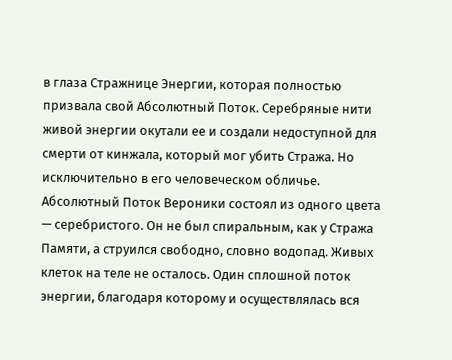в глаза Стражнице Энергии, которая полностью призвала свой Абсолютный Поток. Серебряные нити живой энергии окутали ее и создали недоступной для смерти от кинжала, который мог убить Стража. Но исключительно в его человеческом обличье. Абсолютный Поток Вероники состоял из одного цвета — серебристого. Он не был спиральным, как у Стража Памяти, а струился свободно, словно водопад. Живых клеток на теле не осталось. Один сплошной поток энергии, благодаря которому и осуществлялась вся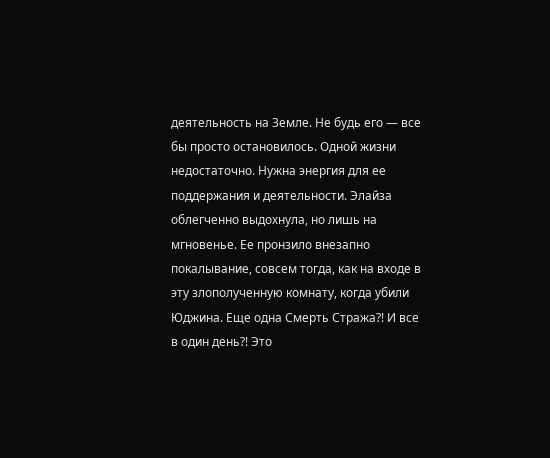деятельность на Земле. Не будь его — все бы просто остановилось. Одной жизни недостаточно. Нужна энергия для ее поддержания и деятельности. Элайза облегченно выдохнула, но лишь на мгновенье. Ее пронзило внезапно покалывание, совсем тогда, как на входе в эту злополученную комнату, когда убили Юджина. Еще одна Смерть Стража?! И все в один день?! Это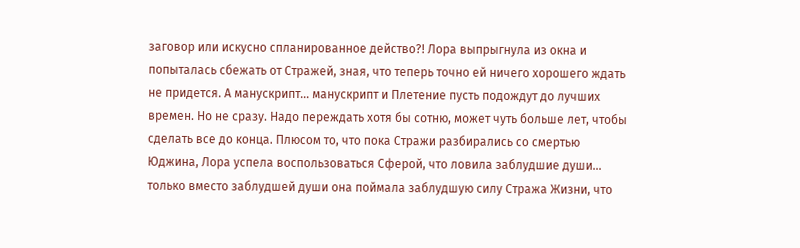заговор или искусно спланированное действо?! Лора выпрыгнула из окна и попыталась сбежать от Стражей, зная, что теперь точно ей ничего хорошего ждать не придется. А манускрипт… манускрипт и Плетение пусть подождут до лучших времен. Но не сразу. Надо переждать хотя бы сотню, может чуть больше лет, чтобы сделать все до конца. Плюсом то, что пока Стражи разбирались со смертью Юджина, Лора успела воспользоваться Сферой, что ловила заблудшие души… только вместо заблудшей души она поймала заблудшую силу Стража Жизни, что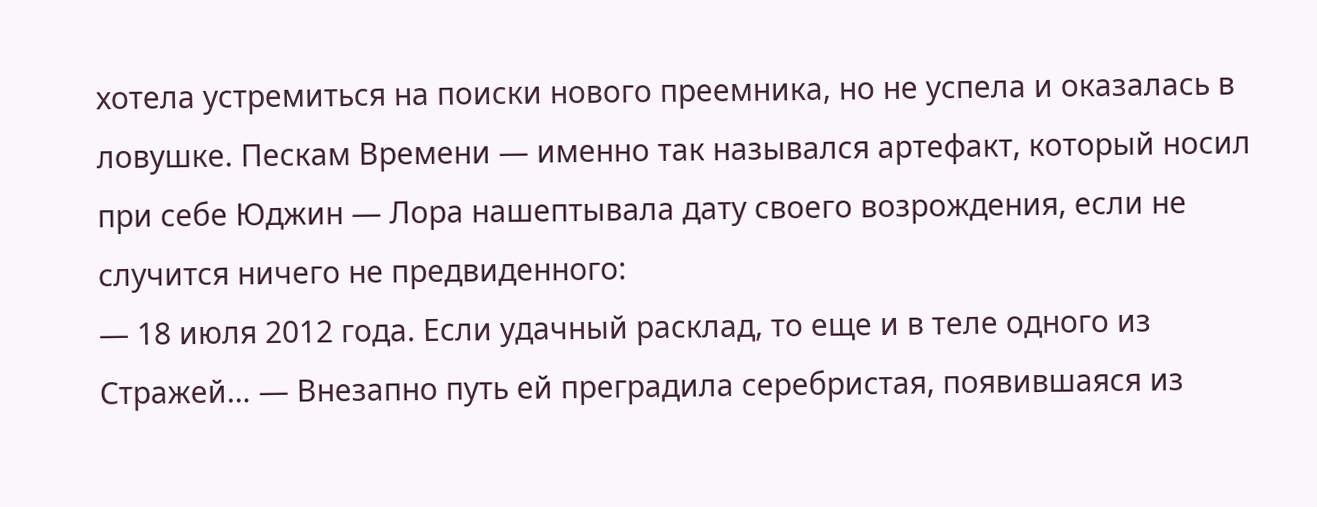хотела устремиться на поиски нового преемника, но не успела и оказалась в ловушке. Пескам Времени — именно так назывался артефакт, который носил при себе Юджин — Лора нашептывала дату своего возрождения, если не случится ничего не предвиденного:
— 18 июля 2012 года. Если удачный расклад, то еще и в теле одного из Стражей… — Внезапно путь ей преградила серебристая, появившаяся из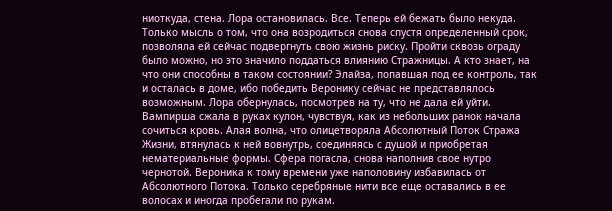ниоткуда, стена. Лора остановилась. Все. Теперь ей бежать было некуда. Только мысль о том, что она возродиться снова спустя определенный срок, позволяла ей сейчас подвергнуть свою жизнь риску. Пройти сквозь ограду было можно, но это значило поддаться влиянию Стражницы. А кто знает, на что они способны в таком состоянии? Элайза, попавшая под ее контроль, так и осталась в доме, ибо победить Веронику сейчас не представлялось возможным. Лора обернулась, посмотрев на ту, что не дала ей уйти. Вампирша сжала в руках кулон, чувствуя, как из небольших ранок начала сочиться кровь. Алая волна, что олицетворяла Абсолютный Поток Стража Жизни, втянулась к ней вовнутрь, соединяясь с душой и приобретая нематериальные формы. Сфера погасла, снова наполнив свое нутро чернотой. Вероника к тому времени уже наполовину избавилась от Абсолютного Потока. Только серебряные нити все еще оставались в ее волосах и иногда пробегали по рукам.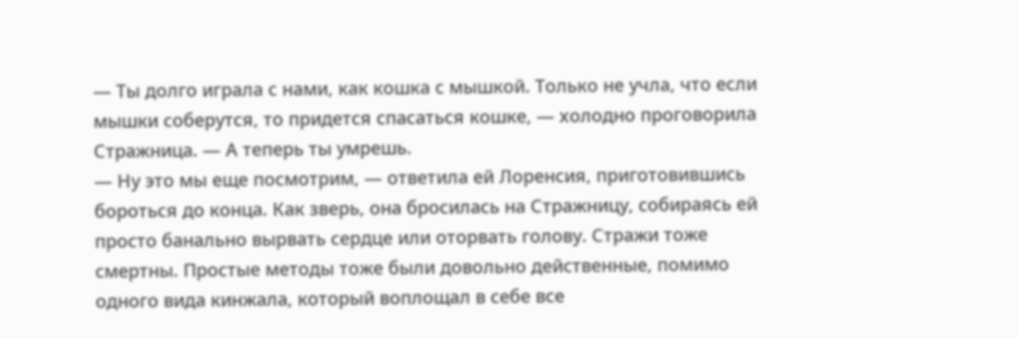— Ты долго играла с нами, как кошка с мышкой. Только не учла, что если мышки соберутся, то придется спасаться кошке, — холодно проговорила Стражница. — А теперь ты умрешь.
— Ну это мы еще посмотрим, — ответила ей Лоренсия, приготовившись бороться до конца. Как зверь, она бросилась на Стражницу, собираясь ей просто банально вырвать сердце или оторвать голову. Стражи тоже смертны. Простые методы тоже были довольно действенные, помимо одного вида кинжала, который воплощал в себе все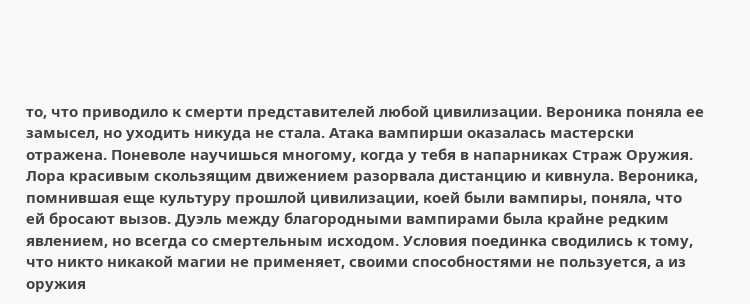то, что приводило к смерти представителей любой цивилизации. Вероника поняла ее замысел, но уходить никуда не стала. Атака вампирши оказалась мастерски отражена. Поневоле научишься многому, когда у тебя в напарниках Страж Оружия. Лора красивым скользящим движением разорвала дистанцию и кивнула. Вероника, помнившая еще культуру прошлой цивилизации, коей были вампиры, поняла, что ей бросают вызов. Дуэль между благородными вампирами была крайне редким явлением, но всегда со смертельным исходом. Условия поединка сводились к тому, что никто никакой магии не применяет, своими способностями не пользуется, а из оружия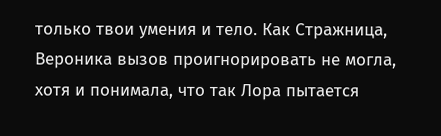только твои умения и тело. Как Стражница, Вероника вызов проигнорировать не могла, хотя и понимала, что так Лора пытается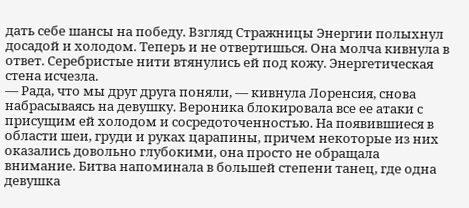дать себе шансы на победу. Взгляд Стражницы Энергии полыхнул досадой и холодом. Теперь и не отвертишься. Она молча кивнула в ответ. Серебристые нити втянулись ей под кожу. Энергетическая стена исчезла.
— Рада, что мы друг друга поняли, — кивнула Лоренсия, снова набрасываясь на девушку. Вероника блокировала все ее атаки с присущим ей холодом и сосредоточенностью. На появившиеся в области шеи, груди и руках царапины, причем некоторые из них оказались довольно глубокими, она просто не обращала внимание. Битва напоминала в большей степени танец, где одна девушка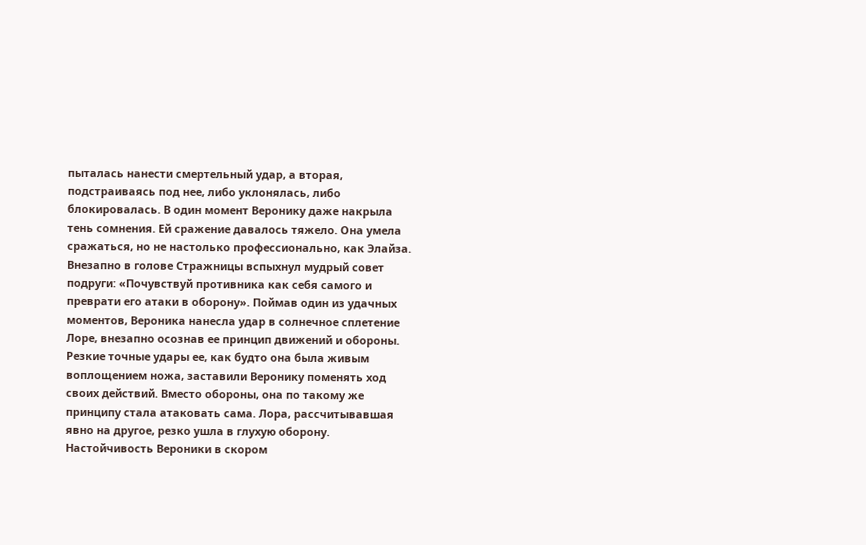пыталась нанести смертельный удар, а вторая, подстраиваясь под нее, либо уклонялась, либо блокировалась. В один момент Веронику даже накрыла тень сомнения. Ей сражение давалось тяжело. Она умела сражаться, но не настолько профессионально, как Элайза. Внезапно в голове Стражницы вспыхнул мудрый совет подруги: «Почувствуй противника как себя самого и преврати его атаки в оборону». Поймав один из удачных моментов, Вероника нанесла удар в солнечное сплетение Лоре, внезапно осознав ее принцип движений и обороны. Резкие точные удары ее, как будто она была живым воплощением ножа, заставили Веронику поменять ход своих действий. Вместо обороны, она по такому же принципу стала атаковать сама. Лора, рассчитывавшая явно на другое, резко ушла в глухую оборону. Настойчивость Вероники в скором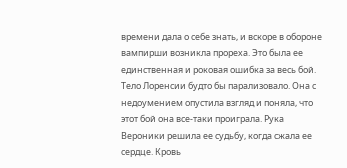времени дала о себе знать, и вскоре в обороне вампирши возникла прореха. Это была ее единственная и роковая ошибка за весь бой. Тело Лоренсии будто бы парализовало. Она с недоумением опустила взгляд и поняла, что этот бой она все-таки проиграла. Рука Вероники решила ее судьбу, когда сжала ее сердце. Кровь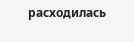расходилась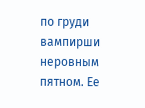по груди вампирши неровным пятном. Ее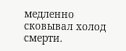медленно сковывал холод смерти.